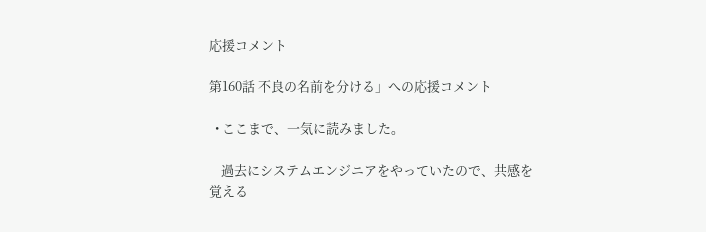応援コメント

第160話 不良の名前を分ける」への応援コメント

  • ここまで、一気に読みました。

    過去にシステムエンジニアをやっていたので、共感を覚える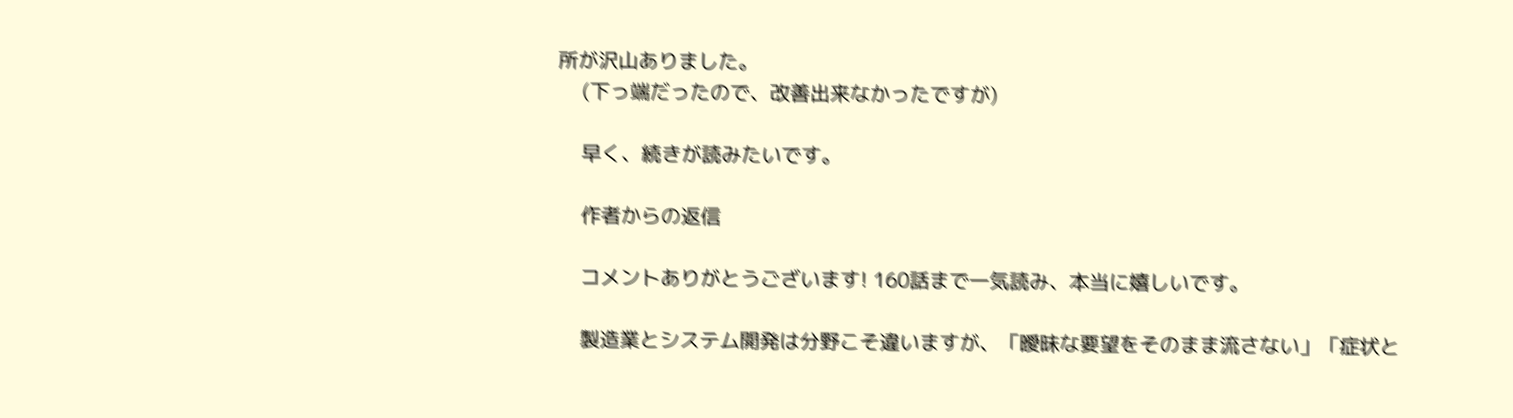所が沢山ありました。
    (下っ端だったので、改善出来なかったですが)

    早く、続きが読みたいです。

    作者からの返信

    コメントありがとうございます! 160話まで一気読み、本当に嬉しいです。

    製造業とシステム開発は分野こそ違いますが、「曖昧な要望をそのまま流さない」「症状と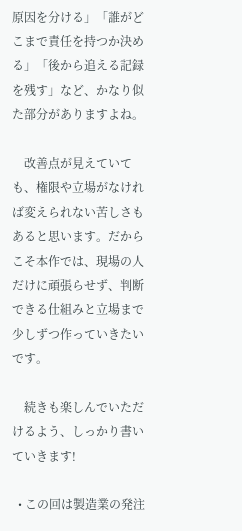原因を分ける」「誰がどこまで責任を持つか決める」「後から追える記録を残す」など、かなり似た部分がありますよね。

    改善点が見えていても、権限や立場がなければ変えられない苦しさもあると思います。だからこそ本作では、現場の人だけに頑張らせず、判断できる仕組みと立場まで少しずつ作っていきたいです。

    続きも楽しんでいただけるよう、しっかり書いていきます!

  • この回は製造業の発注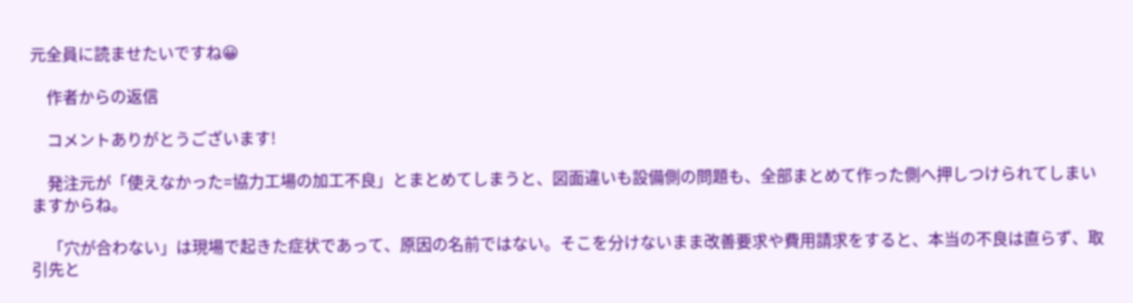元全員に読ませたいですね😀

    作者からの返信

    コメントありがとうございます!

    発注元が「使えなかった=協力工場の加工不良」とまとめてしまうと、図面違いも設備側の問題も、全部まとめて作った側へ押しつけられてしまいますからね。

    「穴が合わない」は現場で起きた症状であって、原因の名前ではない。そこを分けないまま改善要求や費用請求をすると、本当の不良は直らず、取引先と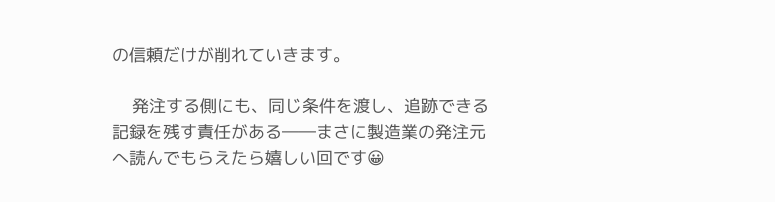の信頼だけが削れていきます。

    発注する側にも、同じ条件を渡し、追跡できる記録を残す責任がある――まさに製造業の発注元へ読んでもらえたら嬉しい回です😀